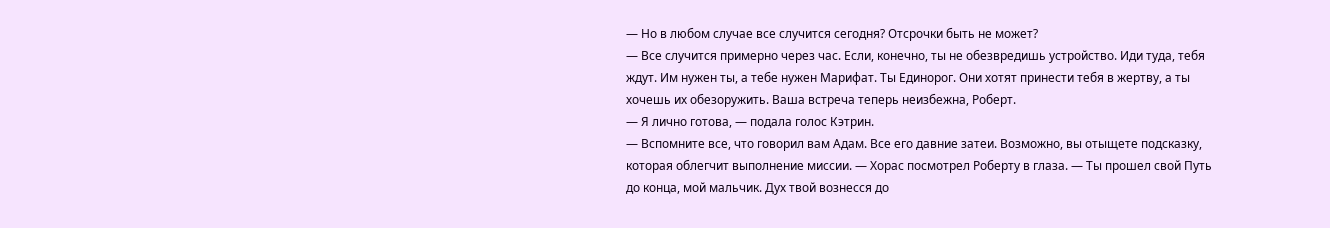— Но в любом случае все случится сегодня? Отсрочки быть не может?
— Все случится примерно через час. Если, конечно, ты не обезвредишь устройство. Иди туда, тебя ждут. Им нужен ты, а тебе нужен Марифат. Ты Единорог. Они хотят принести тебя в жертву, а ты хочешь их обезоружить. Ваша встреча теперь неизбежна, Роберт.
— Я лично готова, — подала голос Кэтрин.
— Вспомните все, что говорил вам Адам. Все его давние затеи. Возможно, вы отыщете подсказку, которая облегчит выполнение миссии. — Хорас посмотрел Роберту в глаза. — Ты прошел свой Путь до конца, мой мальчик. Дух твой вознесся до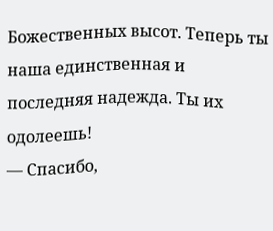Божественных высот. Теперь ты наша единственная и последняя надежда. Ты их одолеешь!
— Спасибо,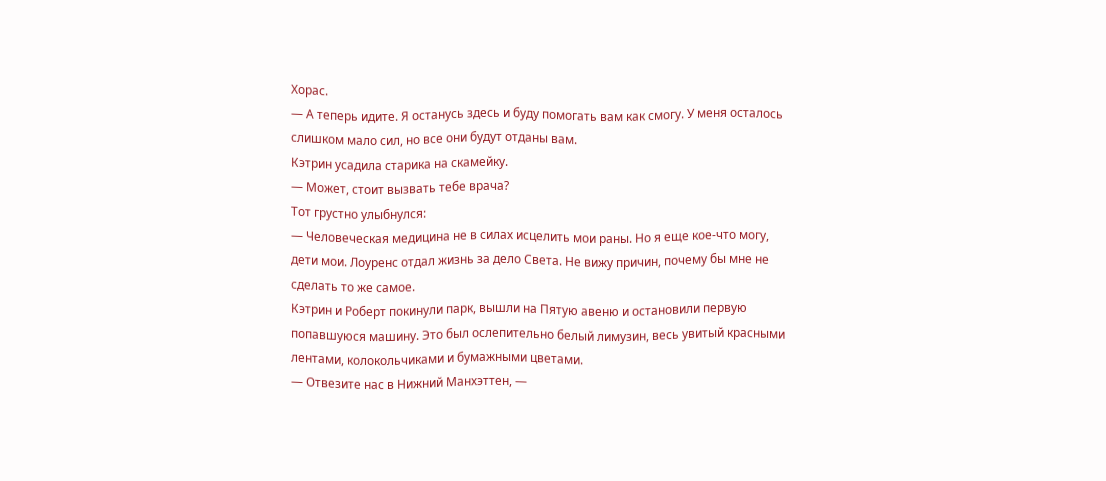Хорас.
— А теперь идите. Я останусь здесь и буду помогать вам как смогу. У меня осталось слишком мало сил, но все они будут отданы вам.
Кэтрин усадила старика на скамейку.
— Может, стоит вызвать тебе врача?
Тот грустно улыбнулся:
— Человеческая медицина не в силах исцелить мои раны. Но я еще кое-что могу, дети мои. Лоуренс отдал жизнь за дело Света. Не вижу причин, почему бы мне не сделать то же самое.
Кэтрин и Роберт покинули парк, вышли на Пятую авеню и остановили первую попавшуюся машину. Это был ослепительно белый лимузин, весь увитый красными лентами, колокольчиками и бумажными цветами.
— Отвезите нас в Нижний Манхэттен, —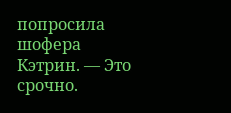попросила шофера Кэтрин. — Это срочно.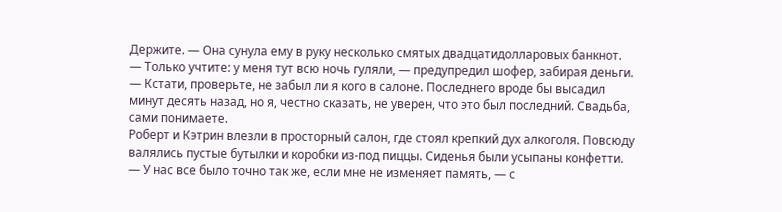Держите. — Она сунула ему в руку несколько смятых двадцатидолларовых банкнот.
— Только учтите: у меня тут всю ночь гуляли, — предупредил шофер, забирая деньги. — Кстати, проверьте, не забыл ли я кого в салоне. Последнего вроде бы высадил минут десять назад, но я, честно сказать, не уверен, что это был последний. Свадьба, сами понимаете.
Роберт и Кэтрин влезли в просторный салон, где стоял крепкий дух алкоголя. Повсюду валялись пустые бутылки и коробки из-под пиццы. Сиденья были усыпаны конфетти.
— У нас все было точно так же, если мне не изменяет память, — с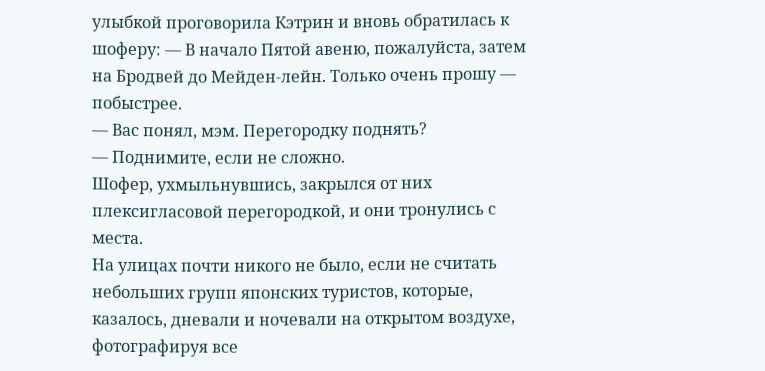улыбкой проговорила Кэтрин и вновь обратилась к шоферу: — В начало Пятой авеню, пожалуйста, затем на Бродвей до Мейден-лейн. Только очень прошу — побыстрее.
— Вас понял, мэм. Перегородку поднять?
— Поднимите, если не сложно.
Шофер, ухмыльнувшись, закрылся от них плексигласовой перегородкой, и они тронулись с места.
На улицах почти никого не было, если не считать небольших групп японских туристов, которые, казалось, дневали и ночевали на открытом воздухе, фотографируя все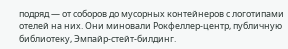подряд — от соборов до мусорных контейнеров с логотипами отелей на них. Они миновали Рокфеллер-центр, публичную библиотеку, Эмпайр-стейт-билдинг.